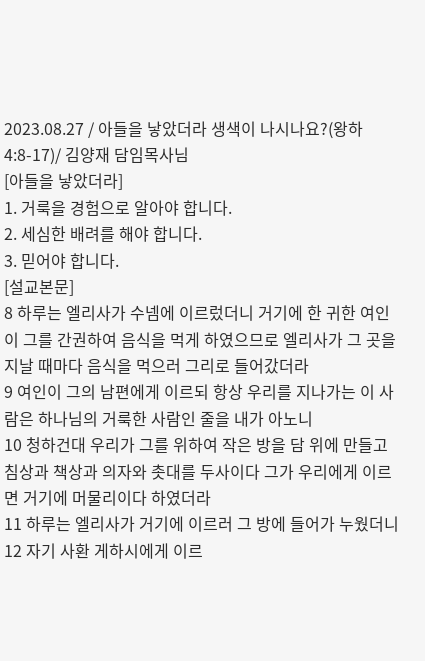2023.08.27 / 아들을 낳았더라 생색이 나시나요?(왕하 4:8-17)/ 김양재 담임목사님
[아들을 낳았더라]
1. 거룩을 경험으로 알아야 합니다.
2. 세심한 배려를 해야 합니다.
3. 믿어야 합니다.
[설교본문]
8 하루는 엘리사가 수넴에 이르렀더니 거기에 한 귀한 여인이 그를 간권하여 음식을 먹게 하였으므로 엘리사가 그 곳을 지날 때마다 음식을 먹으러 그리로 들어갔더라
9 여인이 그의 남편에게 이르되 항상 우리를 지나가는 이 사람은 하나님의 거룩한 사람인 줄을 내가 아노니
10 청하건대 우리가 그를 위하여 작은 방을 담 위에 만들고 침상과 책상과 의자와 촛대를 두사이다 그가 우리에게 이르면 거기에 머물리이다 하였더라
11 하루는 엘리사가 거기에 이르러 그 방에 들어가 누웠더니
12 자기 사환 게하시에게 이르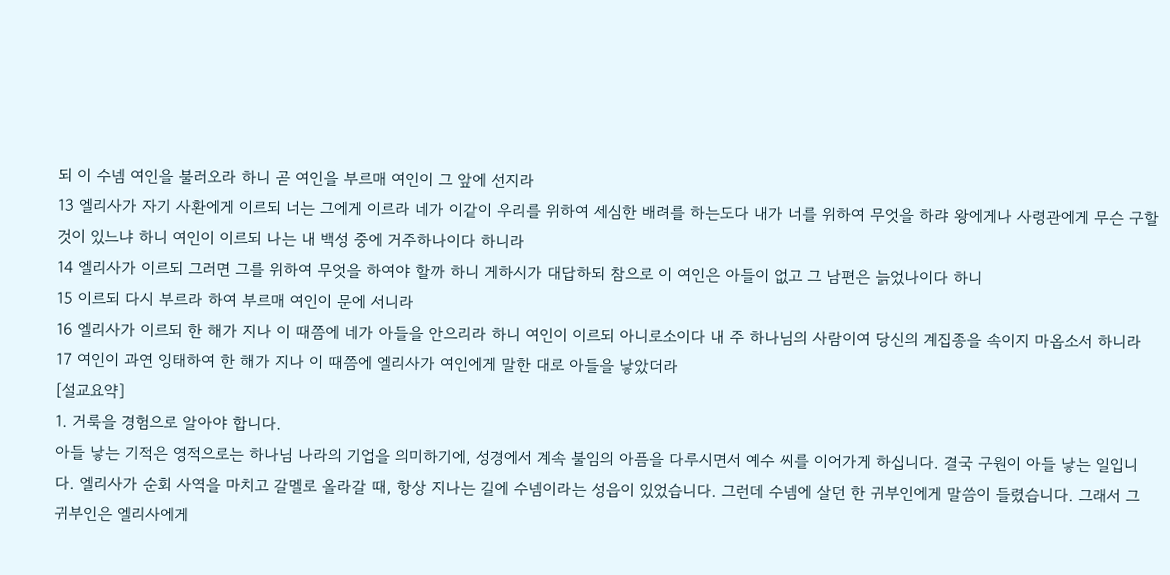되 이 수넴 여인을 불러오라 하니 곧 여인을 부르매 여인이 그 앞에 선지라
13 엘리사가 자기 사환에게 이르되 너는 그에게 이르라 네가 이같이 우리를 위하여 세심한 배려를 하는도다 내가 너를 위하여 무엇을 하랴 왕에게나 사령관에게 무슨 구할 것이 있느냐 하니 여인이 이르되 나는 내 백성 중에 거주하나이다 하니라
14 엘리사가 이르되 그러면 그를 위하여 무엇을 하여야 할까 하니 게하시가 대답하되 참으로 이 여인은 아들이 없고 그 남편은 늙었나이다 하니
15 이르되 다시 부르라 하여 부르매 여인이 문에 서니라
16 엘리사가 이르되 한 해가 지나 이 때쯤에 네가 아들을 안으리라 하니 여인이 이르되 아니로소이다 내 주 하나님의 사람이여 당신의 계집종을 속이지 마옵소서 하니라
17 여인이 과연 잉태하여 한 해가 지나 이 때쯤에 엘리사가 여인에게 말한 대로 아들을 낳았더라
[설교요약]
1. 거룩을 경험으로 알아야 합니다.
아들 낳는 기적은 영적으로는 하나님 나라의 기업을 의미하기에, 성경에서 계속 불임의 아픔을 다루시면서 예수 씨를 이어가게 하십니다. 결국 구원이 아들 낳는 일입니다. 엘리사가 순회 사역을 마치고 갈멜로 올라갈 때, 항상 지나는 길에 수넴이라는 성읍이 있었습니다. 그런데 수넴에 살던 한 귀부인에게 말씀이 들렸습니다. 그래서 그 귀부인은 엘리사에게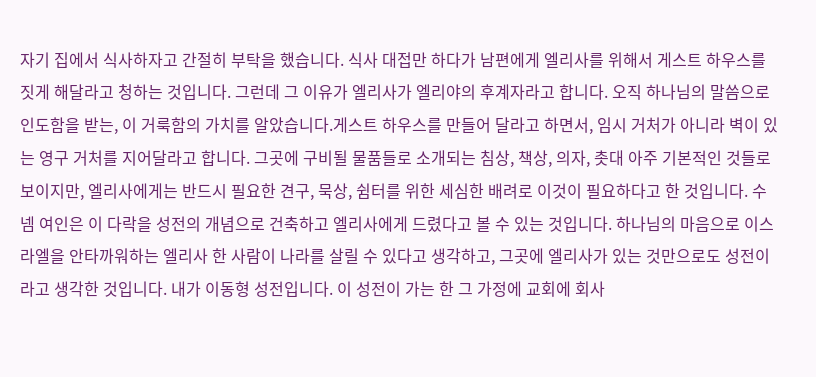자기 집에서 식사하자고 간절히 부탁을 했습니다. 식사 대접만 하다가 남편에게 엘리사를 위해서 게스트 하우스를 짓게 해달라고 청하는 것입니다. 그런데 그 이유가 엘리사가 엘리야의 후계자라고 합니다. 오직 하나님의 말씀으로 인도함을 받는, 이 거룩함의 가치를 알았습니다.게스트 하우스를 만들어 달라고 하면서, 임시 거처가 아니라 벽이 있는 영구 거처를 지어달라고 합니다. 그곳에 구비될 물품들로 소개되는 침상, 책상, 의자, 촛대 아주 기본적인 것들로 보이지만, 엘리사에게는 반드시 필요한 견구, 묵상, 쉼터를 위한 세심한 배려로 이것이 필요하다고 한 것입니다. 수넴 여인은 이 다락을 성전의 개념으로 건축하고 엘리사에게 드렸다고 볼 수 있는 것입니다. 하나님의 마음으로 이스라엘을 안타까워하는 엘리사 한 사람이 나라를 살릴 수 있다고 생각하고, 그곳에 엘리사가 있는 것만으로도 성전이라고 생각한 것입니다. 내가 이동형 성전입니다. 이 성전이 가는 한 그 가정에 교회에 회사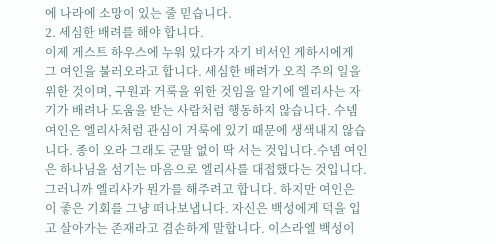에 나라에 소망이 있는 줄 믿습니다.
2. 세심한 배려를 해야 합니다.
이제 게스트 하우스에 누워 있다가 자기 비서인 게하시에게 그 여인을 불러오라고 합니다. 세심한 배려가 오직 주의 일을 위한 것이며, 구원과 거룩을 위한 것임을 알기에 엘리사는 자기가 배려나 도움을 받는 사람처럼 행동하지 않습니다. 수넴 여인은 엘리사처럼 관심이 거룩에 있기 때문에 생색내지 않습니다. 종이 오라 그래도 군말 없이 딱 서는 것입니다.수넴 여인은 하나님을 섬기는 마음으로 엘리사를 대접했다는 것입니다. 그러니까 엘리사가 뭔가를 해주려고 합니다. 하지만 여인은 이 좋은 기회를 그냥 떠나보냅니다. 자신은 백성에게 덕을 입고 살아가는 존재라고 겸손하게 말합니다. 이스라엘 백성이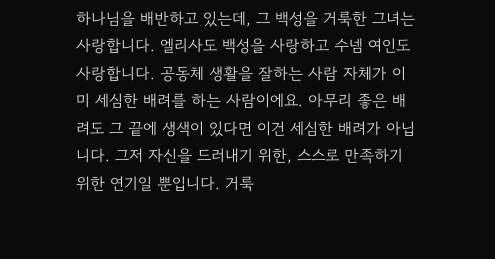하나님을 배반하고 있는데, 그 백성을 거룩한 그녀는 사랑합니다. 엘리사도 백성을 사랑하고 수넴 여인도 사랑합니다. 공동체 생활을 잘하는 사람 자체가 이미 세심한 배려를 하는 사람이에요. 아무리 좋은 배려도 그 끝에 생색이 있다면 이건 세심한 배려가 아닙니다. 그저 자신을 드러내기 위한, 스스로 만족하기 위한 연기일 뿐입니다. 거룩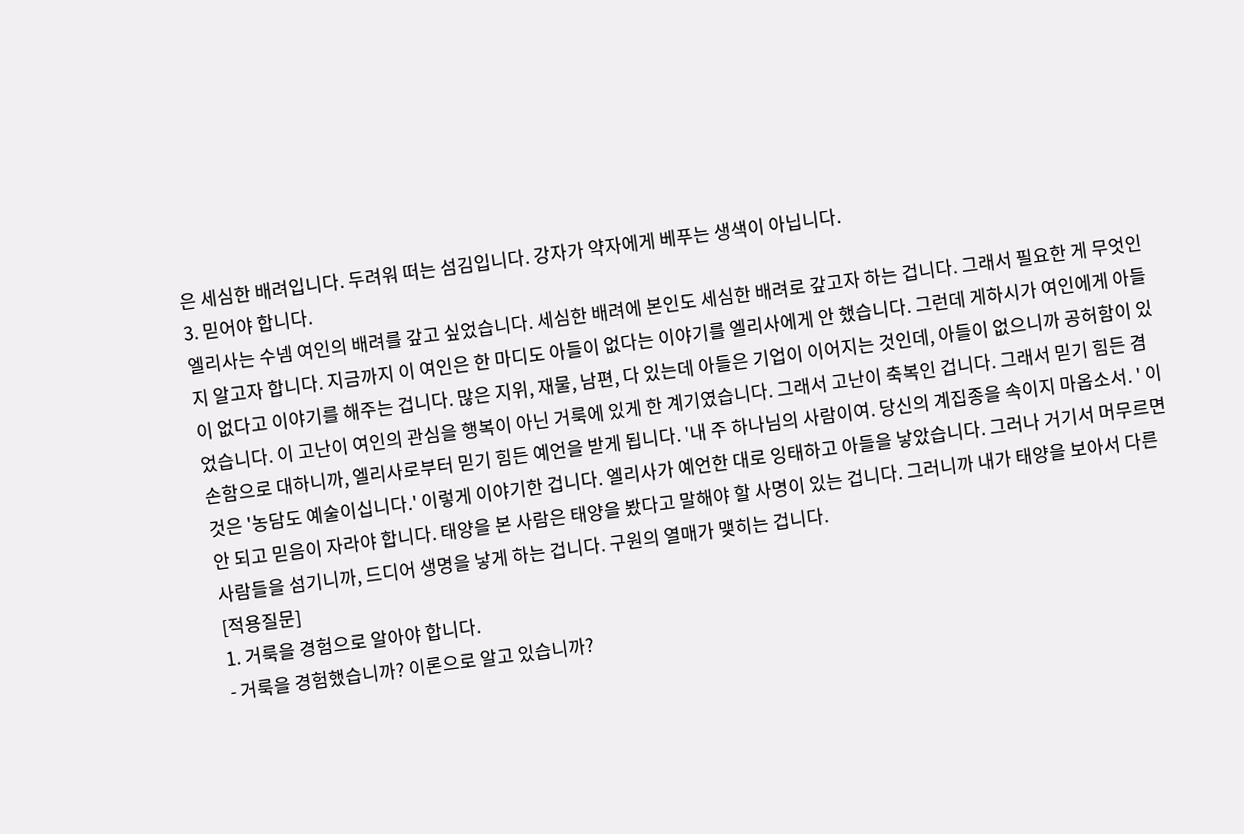은 세심한 배려입니다. 두려워 떠는 섬김입니다. 강자가 약자에게 베푸는 생색이 아닙니다.
3. 믿어야 합니다.
엘리사는 수넴 여인의 배려를 갚고 싶었습니다. 세심한 배려에 본인도 세심한 배려로 갚고자 하는 겁니다. 그래서 필요한 게 무엇인지 알고자 합니다. 지금까지 이 여인은 한 마디도 아들이 없다는 이야기를 엘리사에게 안 했습니다. 그런데 게하시가 여인에게 아들이 없다고 이야기를 해주는 겁니다. 많은 지위, 재물, 남편, 다 있는데 아들은 기업이 이어지는 것인데, 아들이 없으니까 공허함이 있었습니다. 이 고난이 여인의 관심을 행복이 아닌 거룩에 있게 한 계기였습니다. 그래서 고난이 축복인 겁니다. 그래서 믿기 힘든 겸손함으로 대하니까, 엘리사로부터 믿기 힘든 예언을 받게 됩니다. '내 주 하나님의 사람이여. 당신의 계집종을 속이지 마옵소서. ' 이것은 '농담도 예술이십니다.' 이렇게 이야기한 겁니다. 엘리사가 예언한 대로 잉태하고 아들을 낳았습니다. 그러나 거기서 머무르면 안 되고 믿음이 자라야 합니다. 태양을 본 사람은 태양을 봤다고 말해야 할 사명이 있는 겁니다. 그러니까 내가 태양을 보아서 다른 사람들을 섬기니까, 드디어 생명을 낳게 하는 겁니다. 구원의 열매가 맺히는 겁니다.
[적용질문]
1. 거룩을 경험으로 알아야 합니다.
- 거룩을 경험했습니까? 이론으로 알고 있습니까?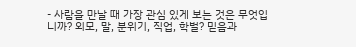- 사람을 만날 때 가장 관심 있게 보는 것은 무엇입니까? 외모, 말, 분위기, 직업, 학벌? 믿음과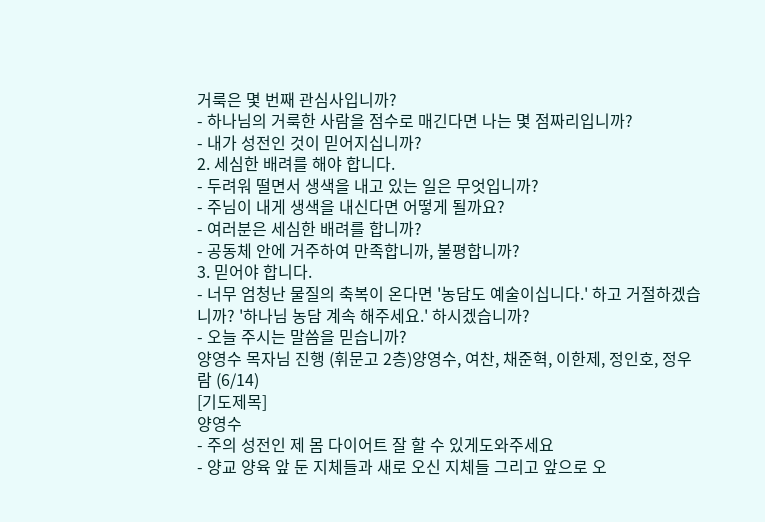거룩은 몇 번째 관심사입니까?
- 하나님의 거룩한 사람을 점수로 매긴다면 나는 몇 점짜리입니까?
- 내가 성전인 것이 믿어지십니까?
2. 세심한 배려를 해야 합니다.
- 두려워 떨면서 생색을 내고 있는 일은 무엇입니까?
- 주님이 내게 생색을 내신다면 어떻게 될까요?
- 여러분은 세심한 배려를 합니까?
- 공동체 안에 거주하여 만족합니까, 불평합니까?
3. 믿어야 합니다.
- 너무 엄청난 물질의 축복이 온다면 '농담도 예술이십니다.' 하고 거절하겠습니까? '하나님 농담 계속 해주세요.' 하시겠습니까?
- 오늘 주시는 말씀을 믿습니까?
양영수 목자님 진행 (휘문고 2층)양영수, 여찬, 채준혁, 이한제, 정인호, 정우람 (6/14)
[기도제목]
양영수
- 주의 성전인 제 몸 다이어트 잘 할 수 있게도와주세요
- 양교 양육 앞 둔 지체들과 새로 오신 지체들 그리고 앞으로 오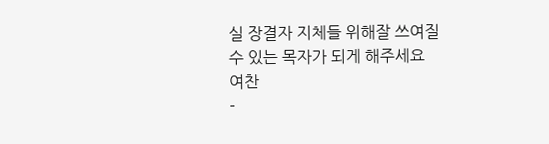실 장결자 지체들 위해잘 쓰여질 수 있는 목자가 되게 해주세요
여찬
-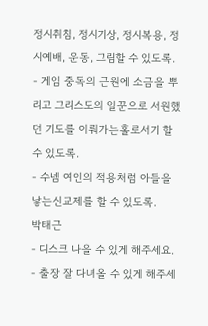정시취침, 정시기상, 정시복용, 정시예배, 운동, 그림할 수 있도록.
- 게임 중독의 근원에 소금을 뿌리고 그리스도의 일꾼으로 서원했던 기도를 이뤄가는홀로서기 할 수 있도록.
- 수넴 여인의 적용처럼 아들을 낳는신교제를 할 수 있도록.
박태근
- 디스크 나을 수 있게 해주세요.
- 출장 잘 다녀올 수 있게 해주세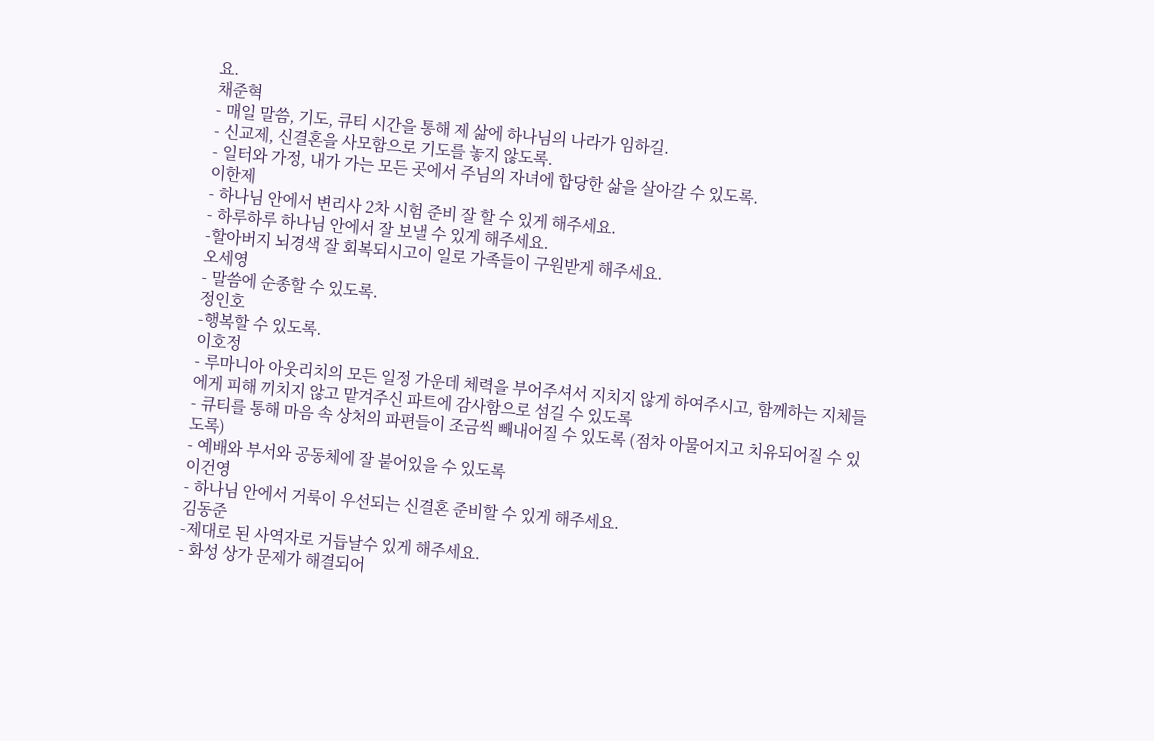요.
채준혁
- 매일 말씀, 기도, 큐티 시간을 통해 제 삶에 하나님의 나라가 임하길.
- 신교제, 신결혼을 사모함으로 기도를 놓지 않도록.
- 일터와 가정, 내가 가는 모든 곳에서 주님의 자녀에 합당한 삶을 살아갈 수 있도록.
이한제
- 하나님 안에서 변리사 2차 시험 준비 잘 할 수 있게 해주세요.
- 하루하루 하나님 안에서 잘 보낼 수 있게 해주세요.
-할아버지 뇌경색 잘 회복되시고이 일로 가족들이 구원받게 해주세요.
오세영
- 말씀에 순종할 수 있도록.
정인호
-행복할 수 있도록.
이호정
- 루마니아 아웃리치의 모든 일정 가운데 체력을 부어주셔서 지치지 않게 하여주시고, 함께하는 지체들에게 피해 끼치지 않고 맡겨주신 파트에 감사함으로 섬길 수 있도록
- 큐티를 통해 마음 속 상처의 파편들이 조금씩 빼내어질 수 있도록 (점차 아물어지고 치유되어질 수 있도록)
- 예배와 부서와 공동체에 잘 붙어있을 수 있도록
이건영
- 하나님 안에서 거룩이 우선되는 신결혼 준비할 수 있게 해주세요.
김동준
-제대로 된 사역자로 거듭날수 있게 해주세요.
- 화성 상가 문제가 해결되어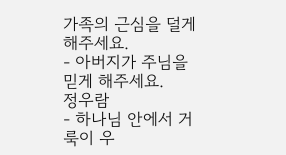가족의 근심을 덜게 해주세요.
- 아버지가 주님을 믿게 해주세요.
정우람
- 하나님 안에서 거룩이 우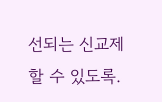선되는 신교제 할 수 있도록.